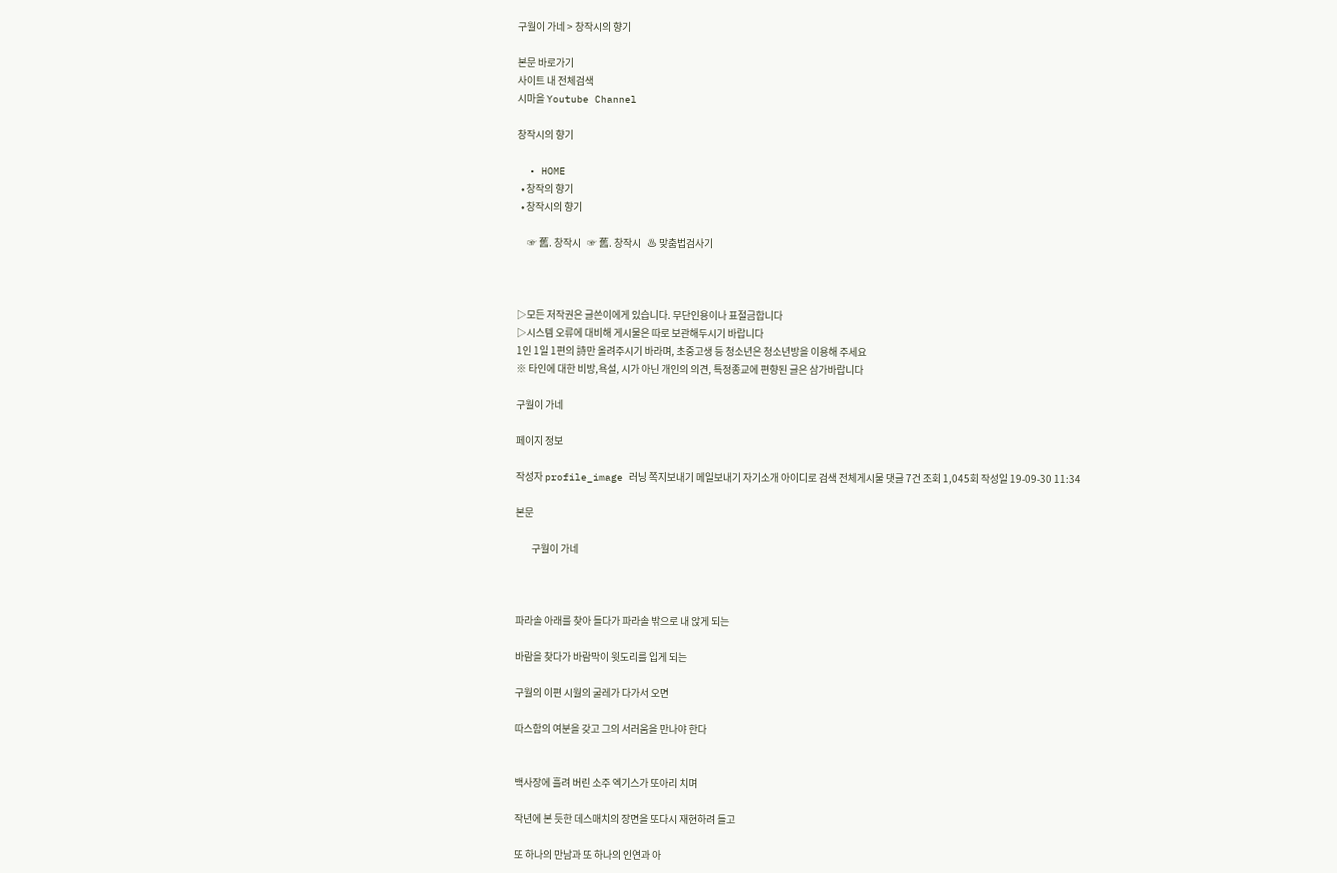구월이 가네 > 창작시의 향기

본문 바로가기
사이트 내 전체검색
시마을 Youtube Channel

창작시의 향기

  • HOME
  • 창작의 향기
  • 창작시의 향기

     ☞ 舊. 창작시   ☞ 舊. 창작시   ♨ 맞춤법검사기



▷모든 저작권은 글쓴이에게 있습니다. 무단인용이나 표절금합니다
▷시스템 오류에 대비해 게시물은 따로 보관해두시기 바랍니다
1인 1일 1편의 詩만 올려주시기 바라며, 초중고생 등 청소년은 청소년방을 이용해 주세요
※ 타인에 대한 비방,욕설, 시가 아닌 개인의 의견, 특정종교에 편향된 글은 삼가바랍니다

구월이 가네

페이지 정보

작성자 profile_image 러닝 쪽지보내기 메일보내기 자기소개 아이디로 검색 전체게시물 댓글 7건 조회 1,045회 작성일 19-09-30 11:34

본문

        구월이 가네



파라솔 아래를 찾아 들다가 파라솔 밖으로 내 앉게 되는

바람을 찾다가 바람막이 윗도리를 입게 되는

구월의 이편 시월의 굴레가 다가서 오면

따스함의 여분을 갖고 그의 서러움을 만나야 한다


백사장에 흘려 버린 소주 엑기스가 또아리 치며

작년에 본 듯한 데스매치의 장면을 또다시 재현하려 들고

또 하나의 만남과 또 하나의 인연과 아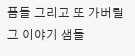픔들 그리고 또 가버릴 그 이야기 샘들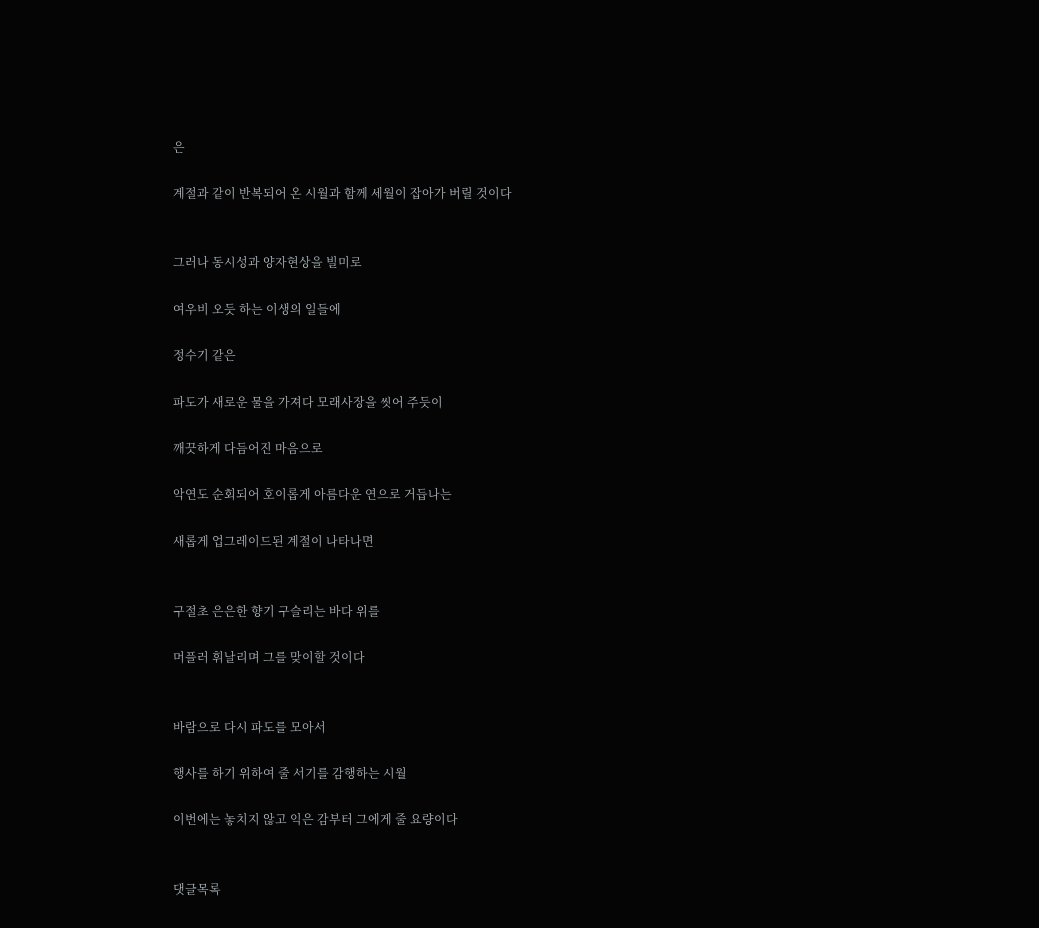은

계절과 같이 반복되어 온 시월과 함께 세월이 잡아가 버릴 것이다


그러나 동시성과 양자현상을 빌미로

여우비 오듯 하는 이생의 일들에

정수기 같은

파도가 새로운 물을 가져다 모래사장을 씻어 주듯이

깨끗하게 다듬어진 마음으로

악연도 순회되어 호이롭게 아름다운 연으로 거듭나는

새롭게 업그레이드된 계절이 나타나면


구절초 은은한 향기 구슬리는 바다 위를

머플러 휘날리며 그를 맞이할 것이다


바람으로 다시 파도를 모아서

행사를 하기 위하여 줄 서기를 감행하는 시월

이번에는 놓치지 않고 익은 감부터 그에게 줄 요량이다


댓글목록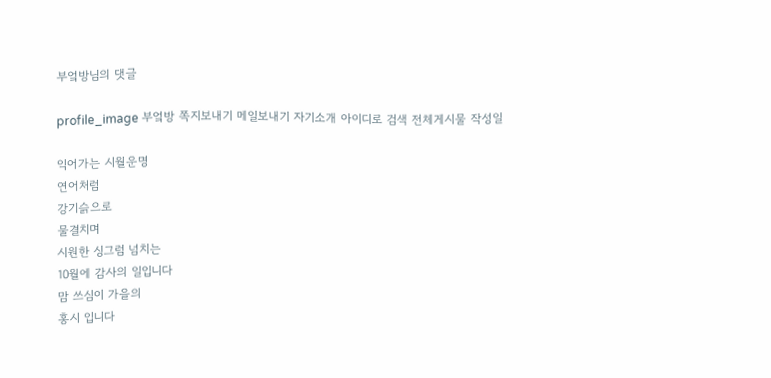부엌방님의 댓글

profile_image 부엌방 쪽지보내기 메일보내기 자기소개 아이디로 검색 전체게시물 작성일

익어가는 시월운명
연어처럼
강기슭으로
물결치며
시원한 싱그럼 넘치는
10월에 감사의 일입니다
맘 쓰심이 가을의
홍시 입니다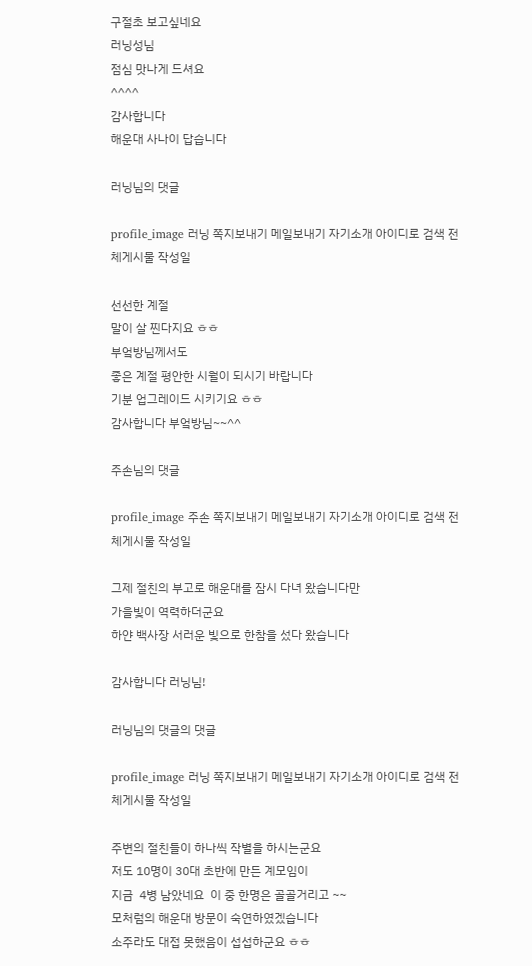구절초 보고싶네요
러닝성님
점심 맛나게 드셔요
^^^^
감사합니다
해운대 사나이 답습니다

러닝님의 댓글

profile_image 러닝 쪽지보내기 메일보내기 자기소개 아이디로 검색 전체게시물 작성일

선선한 계절
말이 살 찐다지요 ㅎㅎ
부엌방님께서도
좋은 계절 평안한 시월이 되시기 바랍니다
기분 업그레이드 시키기요 ㅎㅎ
감사합니다 부엌방님~~^^

주손님의 댓글

profile_image 주손 쪽지보내기 메일보내기 자기소개 아이디로 검색 전체게시물 작성일

그제 절친의 부고로 해운대를 잠시 다녀 왔습니다만
가을빛이 역력하더군요
하얀 백사장 서러운 빛으로 한참을 섰다 왔습니다

감사합니다 러닝님!

러닝님의 댓글의 댓글

profile_image 러닝 쪽지보내기 메일보내기 자기소개 아이디로 검색 전체게시물 작성일

주변의 절친들이 하나씩 작별을 하시는군요
저도 10명이 30대 초반에 만든 계모임이
지금  4병 남았네요  이 중 한명은 골골거리고 ~~
모처럼의 해운대 방문이 숙연하였겠습니다
소주라도 대접 못했음이 섭섭하군요 ㅎㅎ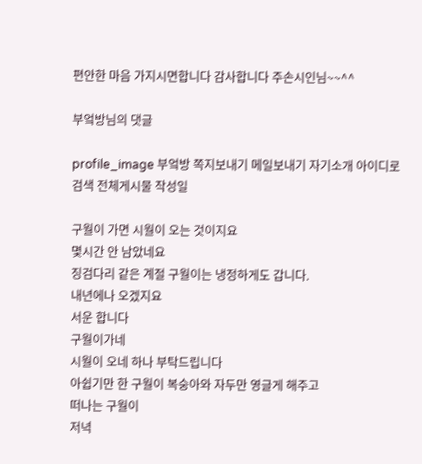편안한 마음 가지시면합니다 감사합니다 주손시인님~~^^

부엌방님의 댓글

profile_image 부엌방 쪽지보내기 메일보내기 자기소개 아이디로 검색 전체게시물 작성일

구월이 가면 시월이 오는 것이지요
몇시간 안 남았네요
징검다리 같은 계절 구월이는 냉정하게도 갑니다.
내년에나 오겠지요
서운 합니다
구월이가네
시월이 오네 하나 부탁드립니다
아쉽기만 한 구월이 복숭아와 자두만 영글게 해주고
떠나는 구월이
저녁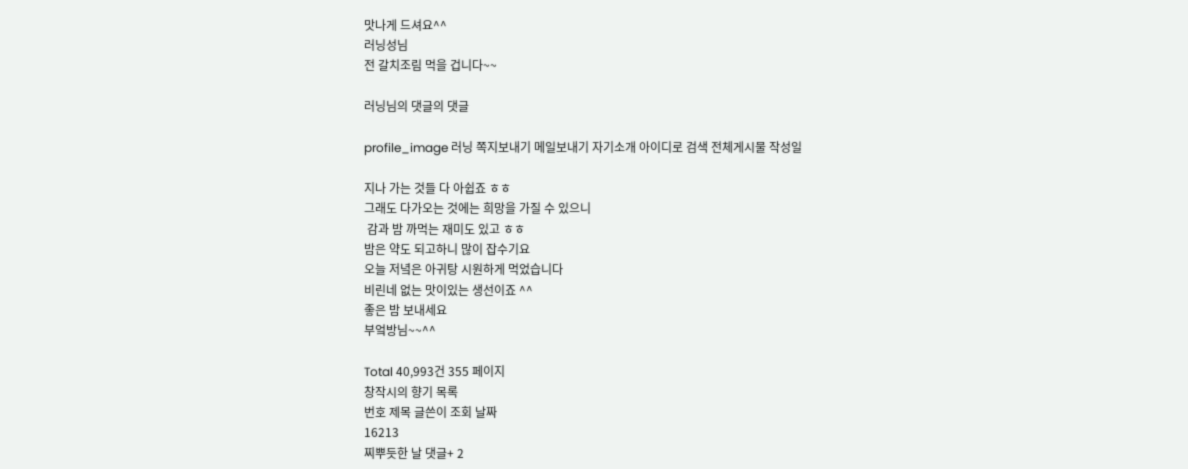맛나게 드셔요^^
러닝성님
전 갈치조림 먹을 겁니다~~

러닝님의 댓글의 댓글

profile_image 러닝 쪽지보내기 메일보내기 자기소개 아이디로 검색 전체게시물 작성일

지나 가는 것들 다 아쉽죠 ㅎㅎ
그래도 다가오는 것에는 희망을 가질 수 있으니
 감과 밤 까먹는 재미도 있고 ㅎㅎ
밤은 약도 되고하니 많이 잡수기요
오늘 저녘은 아귀탕 시원하게 먹었습니다
비린네 없는 맛이있는 생선이죠 ^^
좋은 밤 보내세요
부엌방님~~^^

Total 40,993건 355 페이지
창작시의 향기 목록
번호 제목 글쓴이 조회 날짜
16213
찌뿌듯한 날 댓글+ 2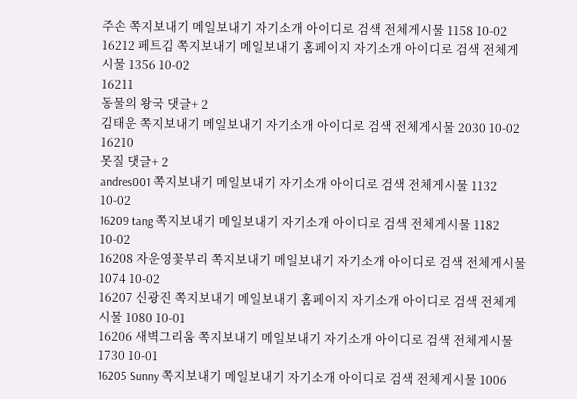주손 쪽지보내기 메일보내기 자기소개 아이디로 검색 전체게시물 1158 10-02
16212 페트김 쪽지보내기 메일보내기 홈페이지 자기소개 아이디로 검색 전체게시물 1356 10-02
16211
동물의 왕국 댓글+ 2
김태운 쪽지보내기 메일보내기 자기소개 아이디로 검색 전체게시물 2030 10-02
16210
못질 댓글+ 2
andres001 쪽지보내기 메일보내기 자기소개 아이디로 검색 전체게시물 1132 10-02
16209 tang 쪽지보내기 메일보내기 자기소개 아이디로 검색 전체게시물 1182 10-02
16208 자운영꽃부리 쪽지보내기 메일보내기 자기소개 아이디로 검색 전체게시물 1074 10-02
16207 신광진 쪽지보내기 메일보내기 홈페이지 자기소개 아이디로 검색 전체게시물 1080 10-01
16206 새벽그리움 쪽지보내기 메일보내기 자기소개 아이디로 검색 전체게시물 1730 10-01
16205 Sunny 쪽지보내기 메일보내기 자기소개 아이디로 검색 전체게시물 1006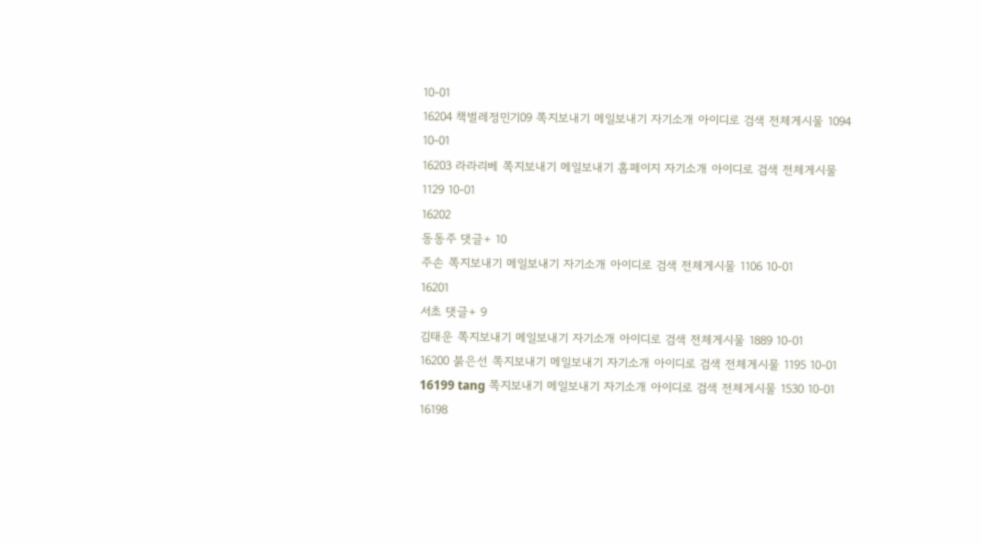10-01
16204 책벌레정민기09 쪽지보내기 메일보내기 자기소개 아이디로 검색 전체게시물 1094 10-01
16203 라라리베 쪽지보내기 메일보내기 홈페이지 자기소개 아이디로 검색 전체게시물 1129 10-01
16202
동동주 댓글+ 10
주손 쪽지보내기 메일보내기 자기소개 아이디로 검색 전체게시물 1106 10-01
16201
서초 댓글+ 9
김태운 쪽지보내기 메일보내기 자기소개 아이디로 검색 전체게시물 1889 10-01
16200 붉은선 쪽지보내기 메일보내기 자기소개 아이디로 검색 전체게시물 1195 10-01
16199 tang 쪽지보내기 메일보내기 자기소개 아이디로 검색 전체게시물 1530 10-01
16198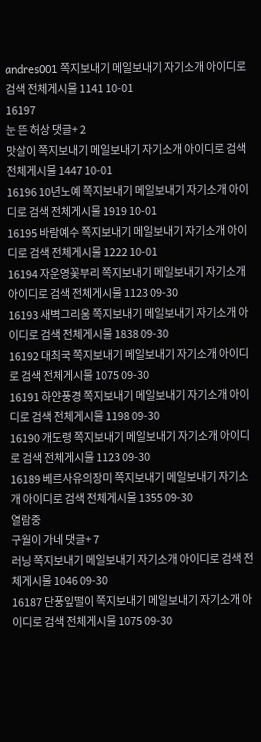andres001 쪽지보내기 메일보내기 자기소개 아이디로 검색 전체게시물 1141 10-01
16197
눈 뜬 허상 댓글+ 2
맛살이 쪽지보내기 메일보내기 자기소개 아이디로 검색 전체게시물 1447 10-01
16196 10년노예 쪽지보내기 메일보내기 자기소개 아이디로 검색 전체게시물 1919 10-01
16195 바람예수 쪽지보내기 메일보내기 자기소개 아이디로 검색 전체게시물 1222 10-01
16194 자운영꽃부리 쪽지보내기 메일보내기 자기소개 아이디로 검색 전체게시물 1123 09-30
16193 새벽그리움 쪽지보내기 메일보내기 자기소개 아이디로 검색 전체게시물 1838 09-30
16192 대최국 쪽지보내기 메일보내기 자기소개 아이디로 검색 전체게시물 1075 09-30
16191 하얀풍경 쪽지보내기 메일보내기 자기소개 아이디로 검색 전체게시물 1198 09-30
16190 개도령 쪽지보내기 메일보내기 자기소개 아이디로 검색 전체게시물 1123 09-30
16189 베르사유의장미 쪽지보내기 메일보내기 자기소개 아이디로 검색 전체게시물 1355 09-30
열람중
구월이 가네 댓글+ 7
러닝 쪽지보내기 메일보내기 자기소개 아이디로 검색 전체게시물 1046 09-30
16187 단풍잎떨이 쪽지보내기 메일보내기 자기소개 아이디로 검색 전체게시물 1075 09-30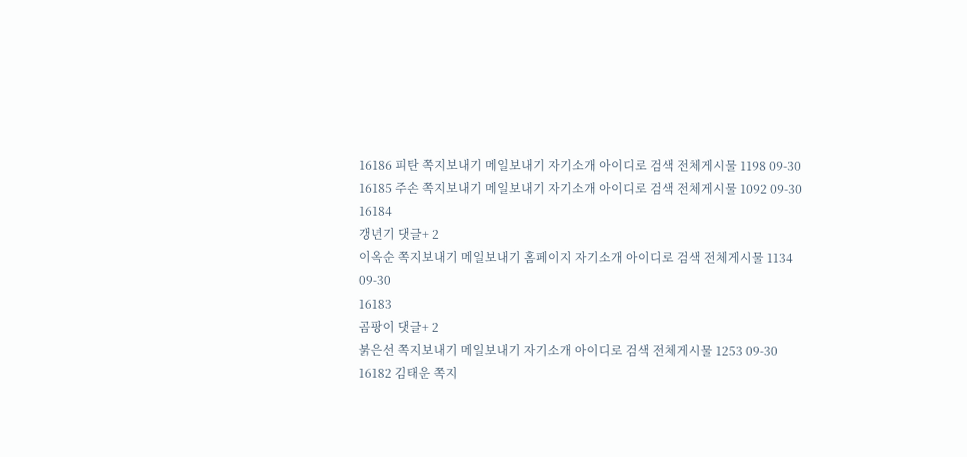16186 피탄 쪽지보내기 메일보내기 자기소개 아이디로 검색 전체게시물 1198 09-30
16185 주손 쪽지보내기 메일보내기 자기소개 아이디로 검색 전체게시물 1092 09-30
16184
갱년기 댓글+ 2
이옥순 쪽지보내기 메일보내기 홈페이지 자기소개 아이디로 검색 전체게시물 1134 09-30
16183
곰팡이 댓글+ 2
붉은선 쪽지보내기 메일보내기 자기소개 아이디로 검색 전체게시물 1253 09-30
16182 김태운 쪽지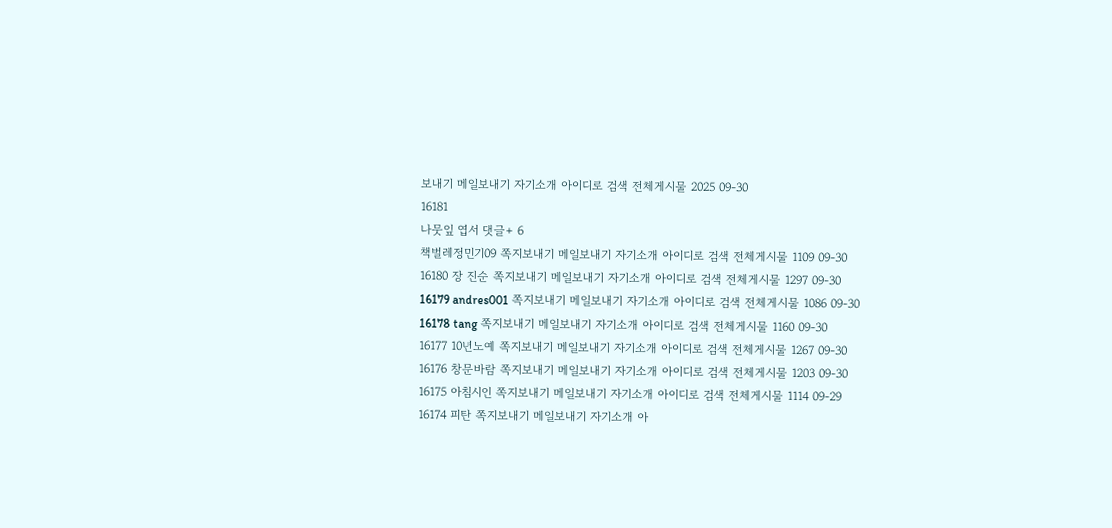보내기 메일보내기 자기소개 아이디로 검색 전체게시물 2025 09-30
16181
나뭇잎 엽서 댓글+ 6
책벌레정민기09 쪽지보내기 메일보내기 자기소개 아이디로 검색 전체게시물 1109 09-30
16180 장 진순 쪽지보내기 메일보내기 자기소개 아이디로 검색 전체게시물 1297 09-30
16179 andres001 쪽지보내기 메일보내기 자기소개 아이디로 검색 전체게시물 1086 09-30
16178 tang 쪽지보내기 메일보내기 자기소개 아이디로 검색 전체게시물 1160 09-30
16177 10년노예 쪽지보내기 메일보내기 자기소개 아이디로 검색 전체게시물 1267 09-30
16176 창문바람 쪽지보내기 메일보내기 자기소개 아이디로 검색 전체게시물 1203 09-30
16175 아침시인 쪽지보내기 메일보내기 자기소개 아이디로 검색 전체게시물 1114 09-29
16174 피탄 쪽지보내기 메일보내기 자기소개 아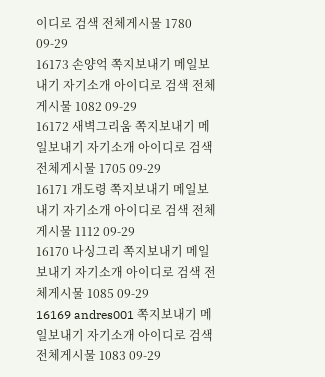이디로 검색 전체게시물 1780 09-29
16173 손양억 쪽지보내기 메일보내기 자기소개 아이디로 검색 전체게시물 1082 09-29
16172 새벽그리움 쪽지보내기 메일보내기 자기소개 아이디로 검색 전체게시물 1705 09-29
16171 개도령 쪽지보내기 메일보내기 자기소개 아이디로 검색 전체게시물 1112 09-29
16170 나싱그리 쪽지보내기 메일보내기 자기소개 아이디로 검색 전체게시물 1085 09-29
16169 andres001 쪽지보내기 메일보내기 자기소개 아이디로 검색 전체게시물 1083 09-29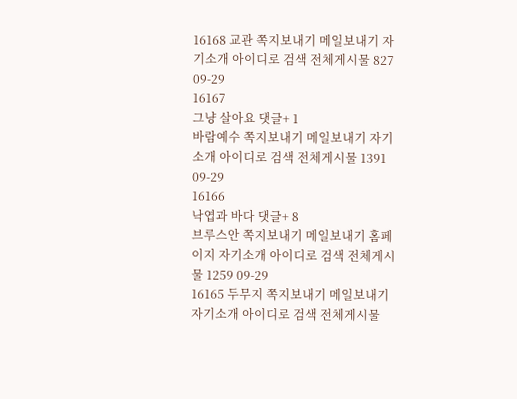16168 교관 쪽지보내기 메일보내기 자기소개 아이디로 검색 전체게시물 827 09-29
16167
그냥 살아요 댓글+ 1
바람예수 쪽지보내기 메일보내기 자기소개 아이디로 검색 전체게시물 1391 09-29
16166
낙엽과 바다 댓글+ 8
브루스안 쪽지보내기 메일보내기 홈페이지 자기소개 아이디로 검색 전체게시물 1259 09-29
16165 두무지 쪽지보내기 메일보내기 자기소개 아이디로 검색 전체게시물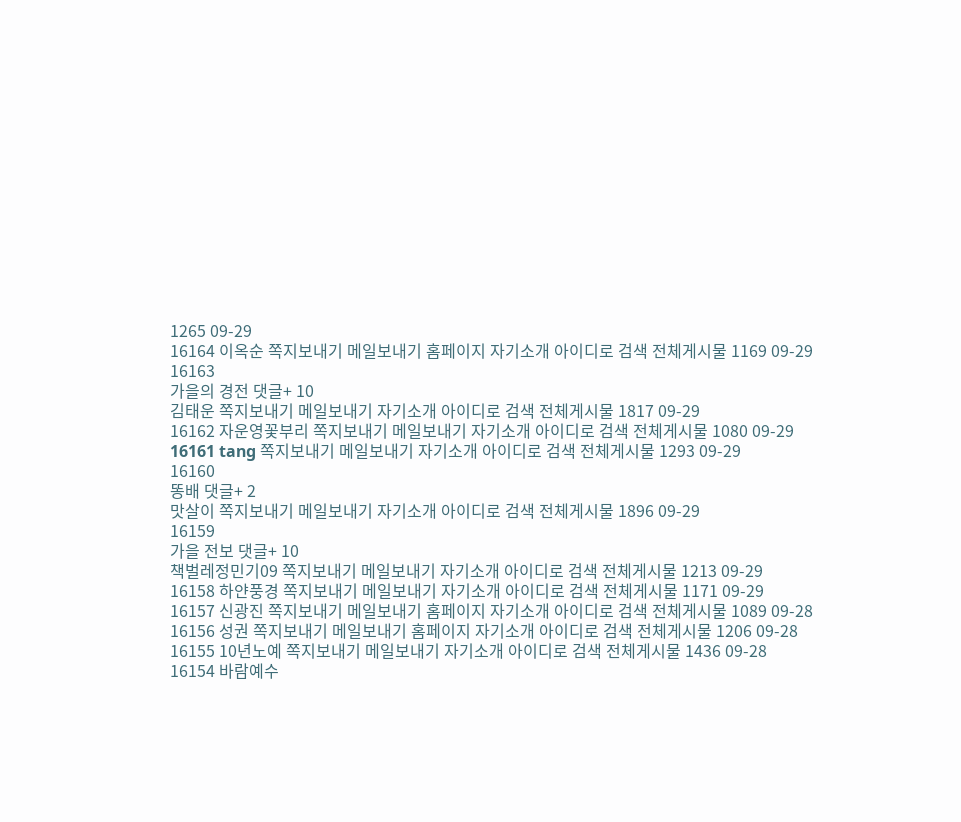1265 09-29
16164 이옥순 쪽지보내기 메일보내기 홈페이지 자기소개 아이디로 검색 전체게시물 1169 09-29
16163
가을의 경전 댓글+ 10
김태운 쪽지보내기 메일보내기 자기소개 아이디로 검색 전체게시물 1817 09-29
16162 자운영꽃부리 쪽지보내기 메일보내기 자기소개 아이디로 검색 전체게시물 1080 09-29
16161 tang 쪽지보내기 메일보내기 자기소개 아이디로 검색 전체게시물 1293 09-29
16160
똥배 댓글+ 2
맛살이 쪽지보내기 메일보내기 자기소개 아이디로 검색 전체게시물 1896 09-29
16159
가을 전보 댓글+ 10
책벌레정민기09 쪽지보내기 메일보내기 자기소개 아이디로 검색 전체게시물 1213 09-29
16158 하얀풍경 쪽지보내기 메일보내기 자기소개 아이디로 검색 전체게시물 1171 09-29
16157 신광진 쪽지보내기 메일보내기 홈페이지 자기소개 아이디로 검색 전체게시물 1089 09-28
16156 성권 쪽지보내기 메일보내기 홈페이지 자기소개 아이디로 검색 전체게시물 1206 09-28
16155 10년노예 쪽지보내기 메일보내기 자기소개 아이디로 검색 전체게시물 1436 09-28
16154 바람예수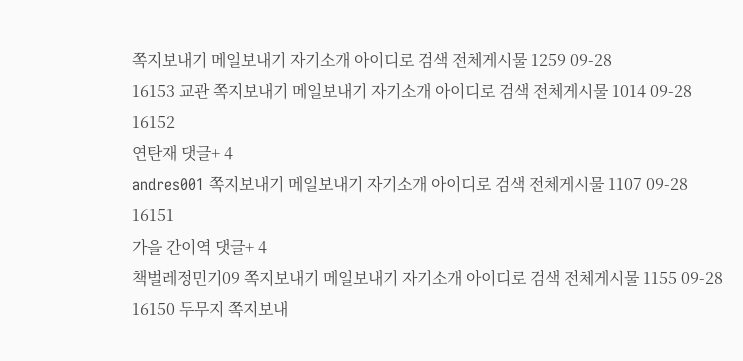쪽지보내기 메일보내기 자기소개 아이디로 검색 전체게시물 1259 09-28
16153 교관 쪽지보내기 메일보내기 자기소개 아이디로 검색 전체게시물 1014 09-28
16152
연탄재 댓글+ 4
andres001 쪽지보내기 메일보내기 자기소개 아이디로 검색 전체게시물 1107 09-28
16151
가을 간이역 댓글+ 4
책벌레정민기09 쪽지보내기 메일보내기 자기소개 아이디로 검색 전체게시물 1155 09-28
16150 두무지 쪽지보내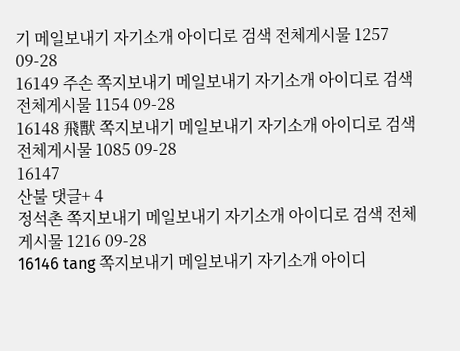기 메일보내기 자기소개 아이디로 검색 전체게시물 1257 09-28
16149 주손 쪽지보내기 메일보내기 자기소개 아이디로 검색 전체게시물 1154 09-28
16148 飛獸 쪽지보내기 메일보내기 자기소개 아이디로 검색 전체게시물 1085 09-28
16147
산불 댓글+ 4
정석촌 쪽지보내기 메일보내기 자기소개 아이디로 검색 전체게시물 1216 09-28
16146 tang 쪽지보내기 메일보내기 자기소개 아이디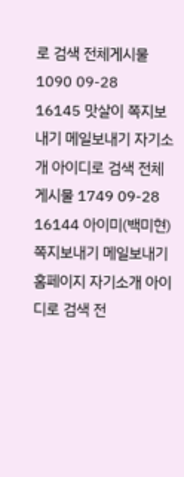로 검색 전체게시물 1090 09-28
16145 맛살이 쪽지보내기 메일보내기 자기소개 아이디로 검색 전체게시물 1749 09-28
16144 아이미(백미현) 쪽지보내기 메일보내기 홈페이지 자기소개 아이디로 검색 전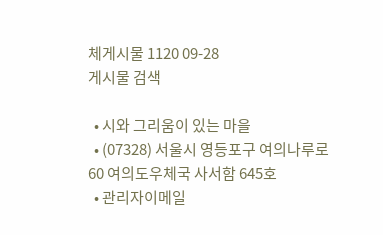체게시물 1120 09-28
게시물 검색

  • 시와 그리움이 있는 마을
  • (07328) 서울시 영등포구 여의나루로 60 여의도우체국 사서함 645호
  • 관리자이메일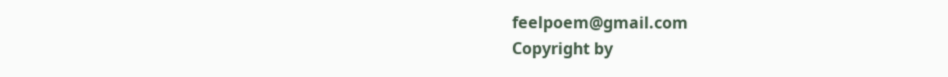feelpoem@gmail.com
Copyright by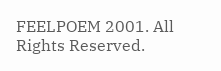FEELPOEM 2001. All Rights Reserved.